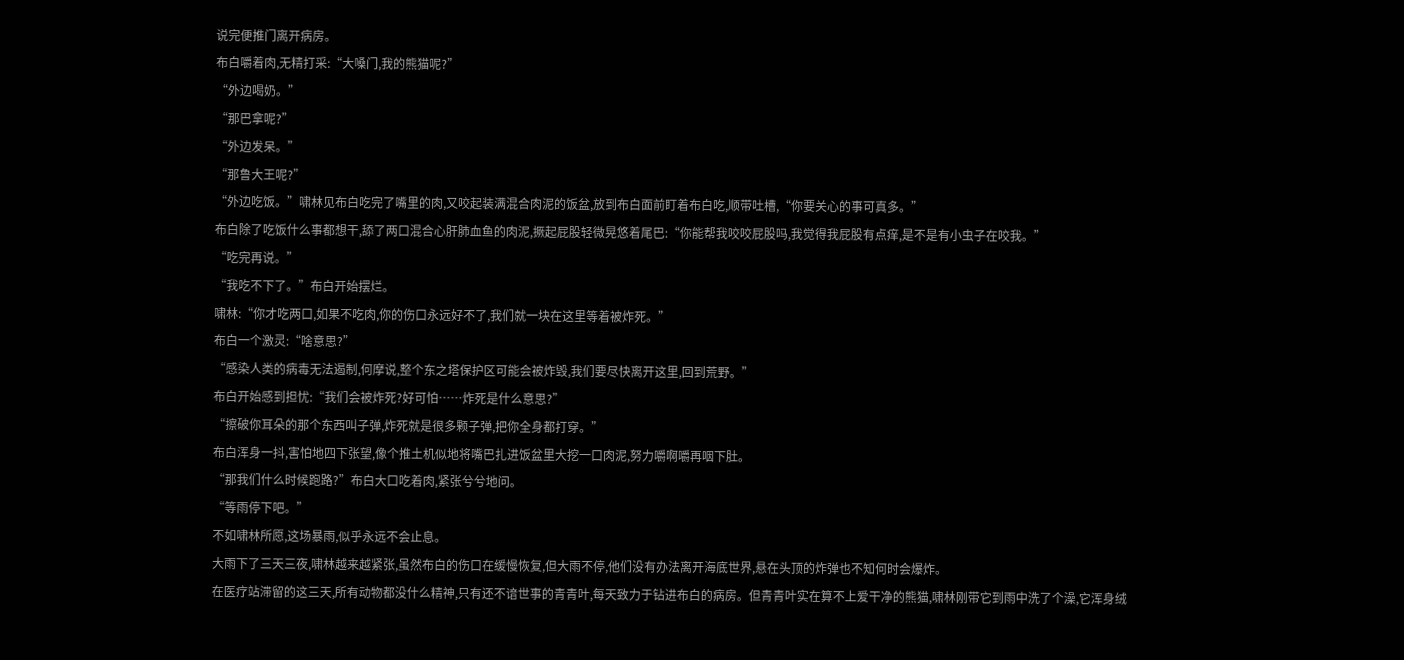说完便推门离开病房。
布白嚼着肉,无精打采:“大嗓门,我的熊猫呢?”
“外边喝奶。”
“那巴拿呢?”
“外边发呆。”
“那鲁大王呢?”
“外边吃饭。”啸林见布白吃完了嘴里的肉,又咬起装满混合肉泥的饭盆,放到布白面前盯着布白吃,顺带吐槽,“你要关心的事可真多。”
布白除了吃饭什么事都想干,舔了两口混合心肝肺血鱼的肉泥,撅起屁股轻微晃悠着尾巴:“你能帮我咬咬屁股吗,我觉得我屁股有点痒,是不是有小虫子在咬我。”
“吃完再说。”
“我吃不下了。”布白开始摆烂。
啸林:“你才吃两口,如果不吃肉,你的伤口永远好不了,我们就一块在这里等着被炸死。”
布白一个激灵:“啥意思?”
“感染人类的病毒无法遏制,何摩说,整个东之塔保护区可能会被炸毁,我们要尽快离开这里,回到荒野。”
布白开始感到担忧:“我们会被炸死?好可怕……炸死是什么意思?”
“擦破你耳朵的那个东西叫子弹,炸死就是很多颗子弹,把你全身都打穿。”
布白浑身一抖,害怕地四下张望,像个推土机似地将嘴巴扎进饭盆里大挖一口肉泥,努力嚼啊嚼再咽下肚。
“那我们什么时候跑路?”布白大口吃着肉,紧张兮兮地问。
“等雨停下吧。”
不如啸林所愿,这场暴雨,似乎永远不会止息。
大雨下了三天三夜,啸林越来越紧张,虽然布白的伤口在缓慢恢复,但大雨不停,他们没有办法离开海底世界,悬在头顶的炸弹也不知何时会爆炸。
在医疗站滞留的这三天,所有动物都没什么精神,只有还不谙世事的青青叶,每天致力于钻进布白的病房。但青青叶实在算不上爱干净的熊猫,啸林刚带它到雨中洗了个澡,它浑身绒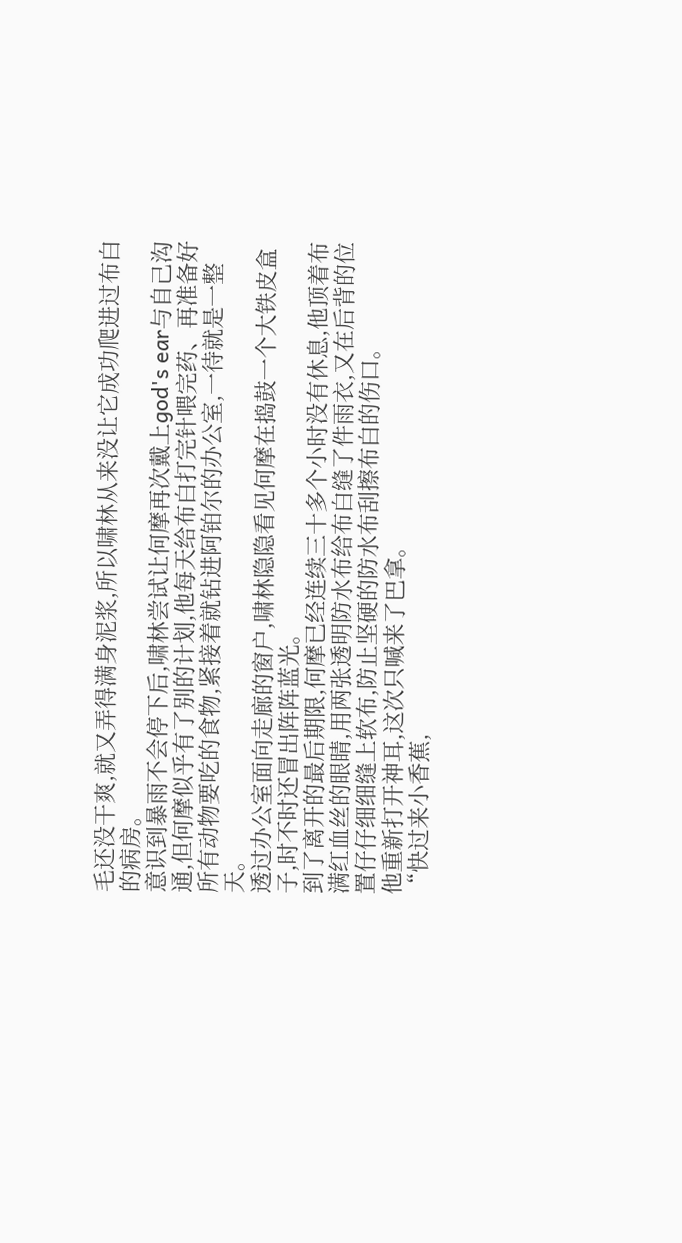毛还没干爽,就又弄得满身泥浆,所以啸林从来没让它成功爬进过布白的病房。
意识到暴雨不会停下后,啸林尝试让何摩再次戴上god's ear与自己沟通,但何摩似乎有了别的计划,他每天给布白打完针喂完药、再准备好所有动物要吃的食物,紧接着就钻进阿铂尔的办公室,一待就是一整天。
透过办公室面向走廊的窗户,啸林隐隐看见何摩在捣鼓一个大铁皮盒子,时不时还冒出阵阵蓝光。
到了离开的最后期限,何摩已经连续三十多个小时没有休息,他顶着布满红血丝的眼睛,用两张透明防水布给布白缝了件雨衣,又在后背的位置仔仔细细缝上软布,防止坚硬的防水布刮擦布白的伤口。
他重新打开神耳,这次只喊来了巴拿。
“快过来小香蕉,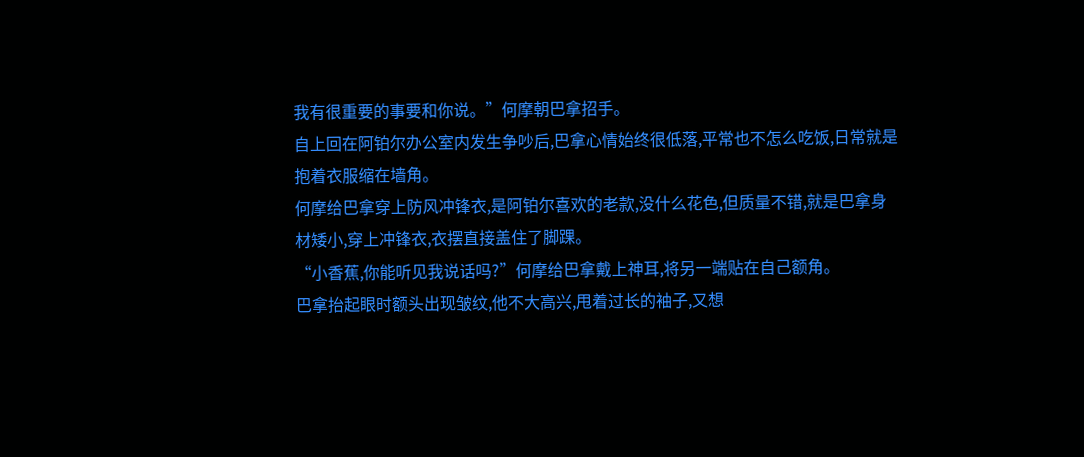我有很重要的事要和你说。”何摩朝巴拿招手。
自上回在阿铂尔办公室内发生争吵后,巴拿心情始终很低落,平常也不怎么吃饭,日常就是抱着衣服缩在墙角。
何摩给巴拿穿上防风冲锋衣,是阿铂尔喜欢的老款,没什么花色,但质量不错,就是巴拿身材矮小,穿上冲锋衣,衣摆直接盖住了脚踝。
“小香蕉,你能听见我说话吗?”何摩给巴拿戴上神耳,将另一端贴在自己额角。
巴拿抬起眼时额头出现皱纹,他不大高兴,甩着过长的袖子,又想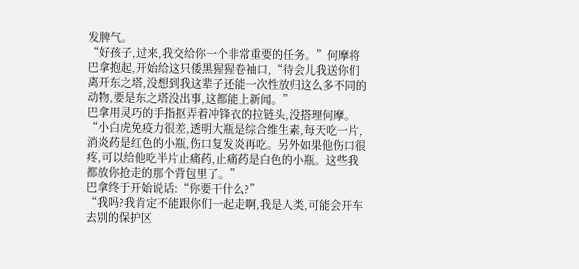发脾气。
“好孩子,过来,我交给你一个非常重要的任务。”何摩将巴拿抱起,开始给这只倭黑猩猩卷袖口,“待会儿我送你们离开东之塔,没想到我这辈子还能一次性放归这么多不同的动物,要是东之塔没出事,这都能上新闻。”
巴拿用灵巧的手指抠弄着冲锋衣的拉链头,没搭理何摩。
“小白虎免疫力很差,透明大瓶是综合维生素,每天吃一片,消炎药是红色的小瓶,伤口复发炎再吃。另外如果他伤口很疼,可以给他吃半片止痛药,止痛药是白色的小瓶。这些我都放你抢走的那个背包里了。”
巴拿终于开始说话:“你要干什么?”
“我吗?我肯定不能跟你们一起走啊,我是人类,可能会开车去别的保护区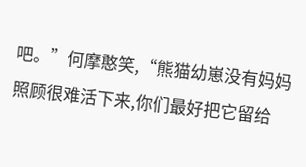吧。”何摩憨笑,“熊猫幼崽没有妈妈照顾很难活下来,你们最好把它留给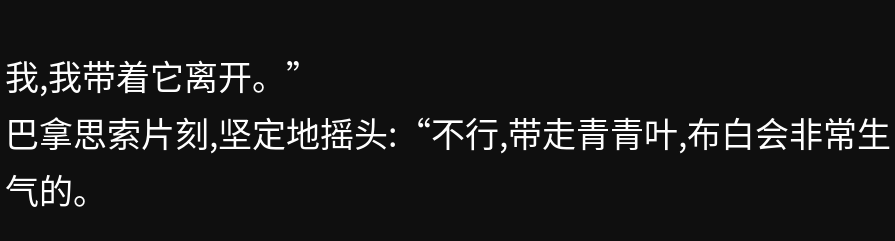我,我带着它离开。”
巴拿思索片刻,坚定地摇头:“不行,带走青青叶,布白会非常生气的。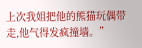上次我姐把他的熊猫玩偶带走,他气得发疯撞墙。”